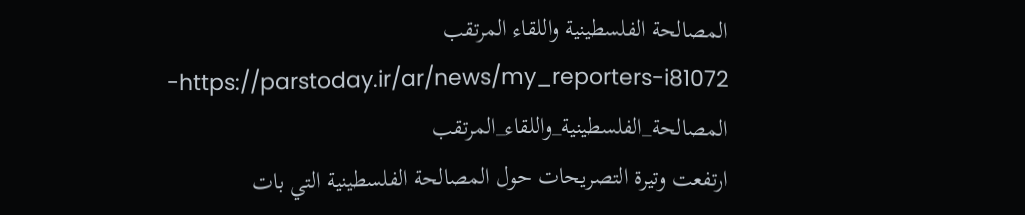المصالحة الفلسطينية واللقاء المرتقب
https://parstoday.ir/ar/news/my_reporters-i81072-المصالحة_الفلسطينية_واللقاء_المرتقب
ارتفعت وتيرة التصريحات حول المصالحة الفلسطينية التي بات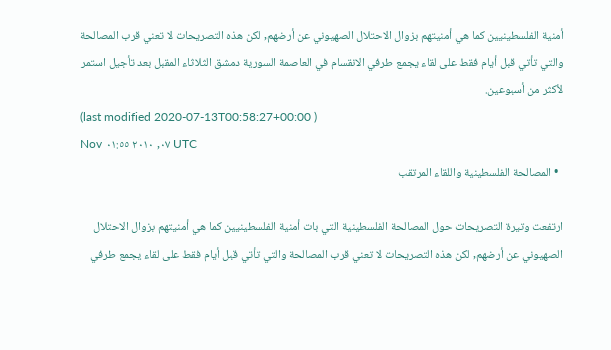أمنية الفلسطينيين كما هي أمنيتهم بزوال الاحتلال الصهيوني عن أرضهم, لكن هذه التصريحات لا تعني قرب المصالحة والتي تأتي قبل أيام فقط على لقاء يجمع طرفي الانقسام في العاصمة السورية دمشق الثلاثاء المقبل بعد تأجيل استمر لأكثر من أسبوعين.
(last modified 2020-07-13T00:58:27+00:00 )
Nov ٠٧, ٢٠١٠ ٠١:٥٥ UTC
  • المصالحة الفلسطينية واللقاء المرتقب

ارتفعت وتيرة التصريحات حول المصالحة الفلسطينية التي بات أمنية الفلسطينيين كما هي أمنيتهم بزوال الاحتلال الصهيوني عن أرضهم, لكن هذه التصريحات لا تعني قرب المصالحة والتي تأتي قبل أيام فقط على لقاء يجمع طرفي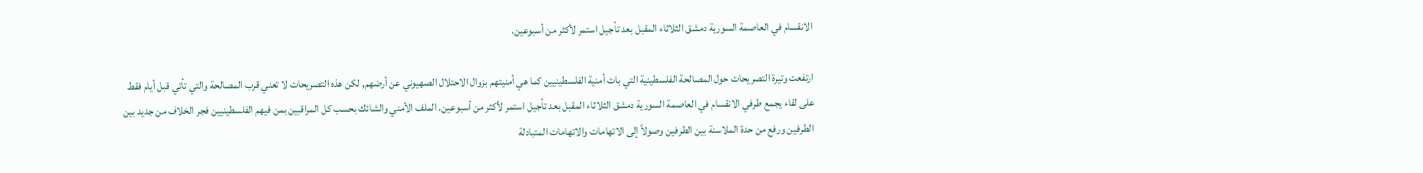الانقسام في العاصمة السورية دمشق الثلاثاء المقبل بعد تأجيل استمر لأكثر من أسبوعين.

ارتفعت وتيرة التصريحات حول المصالحة الفلسطينية التي بات أمنية الفلسطينيين كما هي أمنيتهم بزوال الاحتلال الصهيوني عن أرضهم, لكن هذه التصريحات لا تعني قرب المصالحة والتي تأتي قبل أيام فقط على لقاء يجمع طرفي الانقسام في العاصمة السورية دمشق الثلاثاء المقبل بعد تأجيل استمر لأكثر من أسبوعين. الملف الأمني والشائك بحسب كل المراقبين بمن فيهم الفلسطينيين فجر الخلاف من جديد بين الطرفين ورفع من حدة الملاسنة بين الطرفين وصولاً إلى الاتهامات والاتهامات المتبادلة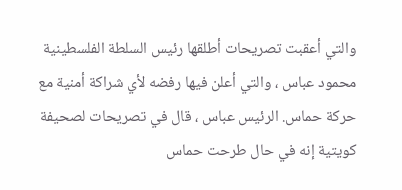والتي أعقبت تصريحات أطلقها رئيس السلطة الفلسطينية محمود عباس ، والتي أعلن فيها رفضه لأي شراكة أمنية مع حركة حماس. الرئيس عباس ، قال في تصريحات لصحيفة كويتية إنه في حال طرحت حماس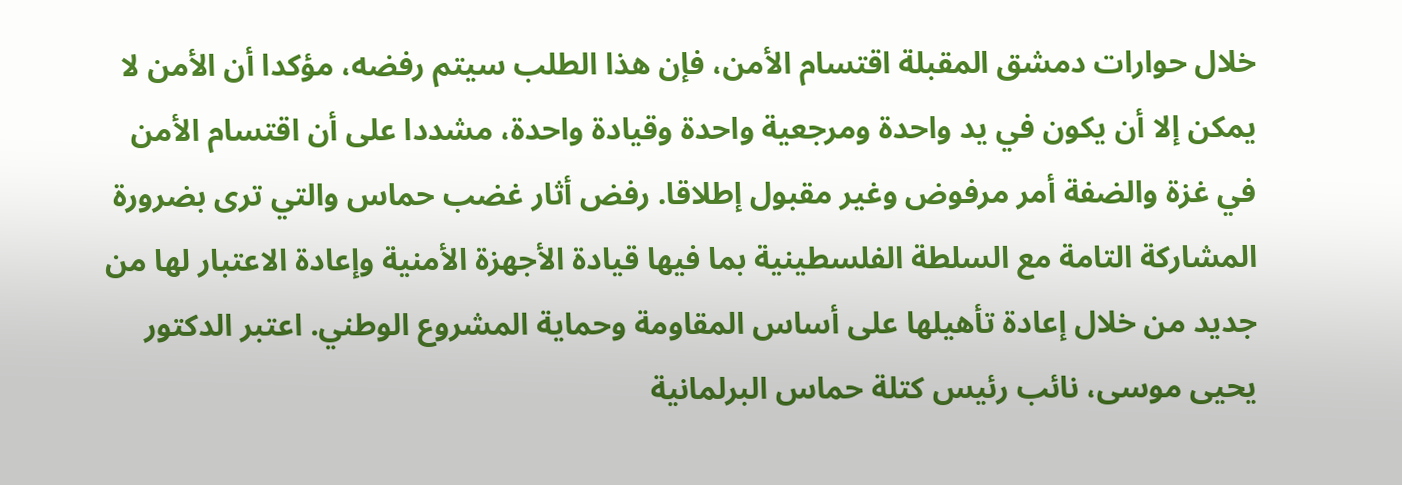خلال حوارات دمشق المقبلة اقتسام الأمن، فإن هذا الطلب سيتم رفضه، مؤكدا أن الأمن لا يمكن إلا أن يكون في يد واحدة ومرجعية واحدة وقيادة واحدة، مشددا على أن اقتسام الأمن في غزة والضفة أمر مرفوض وغير مقبول إطلاقا. رفض أثار غضب حماس والتي ترى بضرورة المشاركة التامة مع السلطة الفلسطينية بما فيها قيادة الأجهزة الأمنية وإعادة الاعتبار لها من جديد من خلال إعادة تأهيلها على أساس المقاومة وحماية المشروع الوطني. اعتبر الدكتور يحيى موسى، نائب رئيس كتلة حماس البرلمانية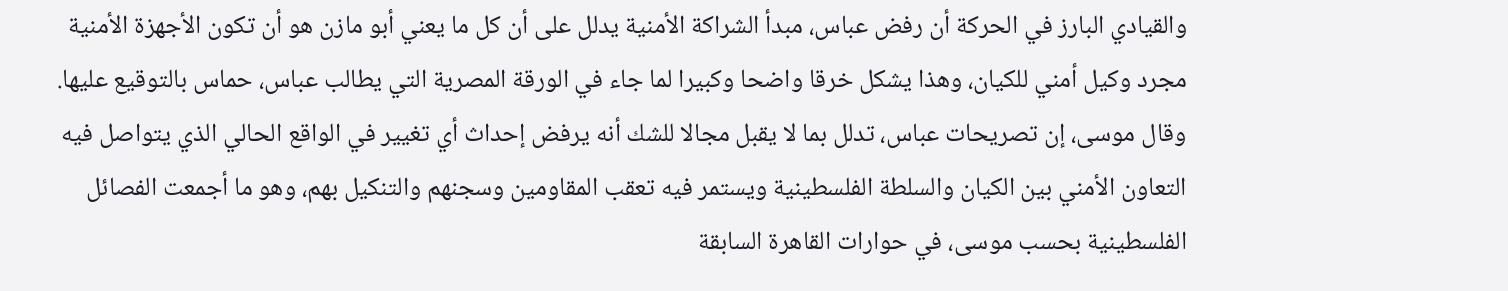والقيادي البارز في الحركة أن رفض عباس، مبدأ الشراكة الأمنية يدلل على أن كل ما يعني أبو مازن هو أن تكون الأجهزة الأمنية مجرد وكيل أمني للكيان، وهذا يشكل خرقا واضحا وكبيرا لما جاء في الورقة المصرية التي يطالب عباس، حماس بالتوقيع عليها. وقال موسى، إن تصريحات عباس، تدلل بما لا يقبل مجالا للشك أنه يرفض إحداث أي تغيير في الواقع الحالي الذي يتواصل فيه التعاون الأمني بين الكيان والسلطة الفلسطينية ويستمر فيه تعقب المقاومين وسجنهم والتنكيل بهم، وهو ما أجمعت الفصائل الفلسطينية بحسب موسى، في حوارات القاهرة السابقة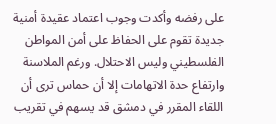على رفضه وأكدت وجوب اعتماد عقيدة أمنية جديدة تقوم على الحفاظ على أمن المواطن الفلسطيني وليس الاحتلال. ورغم الملاسنة وارتفاع حدة الاتهامات إلا أن حماس ترى أن اللقاء المقرر في دمشق قد يسهم في تقريب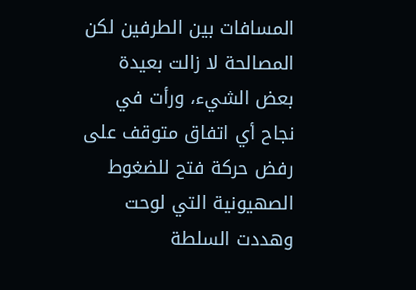المسافات بين الطرفين لكن المصالحة لا زالت بعيدة بعض الشيء، ورأت في نجاح أي اتفاق متوقف على رفض حركة فتح للضغوط الصهيونية التي لوحت وهددت السلطة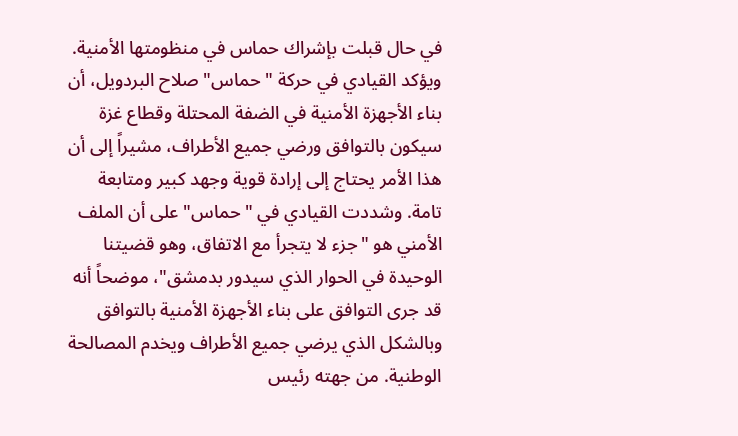في حال قبلت بإشراك حماس في منظومتها الأمنية. ويؤكد القيادي في حركة "حماس" صلاح البردويل، أن بناء الأجهزة الأمنية في الضفة المحتلة وقطاع غزة سيكون بالتوافق ورضي جميع الأطراف، مشيراً إلى أن هذا الأمر يحتاج إلى إرادة قوية وجهد كبير ومتابعة تامة. وشددت القيادي في "حماس" على أن الملف الأمني هو "جزء لا يتجرأ مع الاتفاق، وهو قضيتنا الوحيدة في الحوار الذي سيدور بدمشق"، موضحاً أنه قد جرى التوافق على بناء الأجهزة الأمنية بالتوافق وبالشكل الذي يرضي جميع الأطراف ويخدم المصالحة الوطنية. من جهته رئيس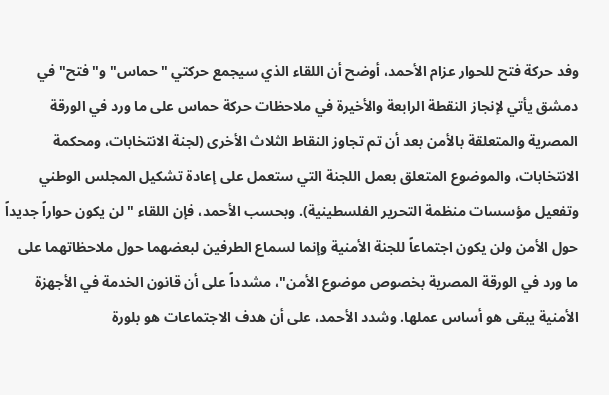وفد حركة فتح للحوار عزام الأحمد، أوضح أن اللقاء الذي سيجمع حركتي "حماس" و"فتح" في دمشق يأتي لإنجاز النقطة الرابعة والأخيرة في ملاحظات حركة حماس على ما ورد في الورقة المصرية والمتعلقة بالأمن بعد أن تم تجاوز النقاط الثلاث الأخرى (لجنة الانتخابات، ومحكمة الانتخابات، والموضوع المتعلق بعمل اللجنة التي ستعمل على إعادة تشكيل المجلس الوطني وتفعيل مؤسسات منظمة التحرير الفلسطينية). وبحسب الأحمد، فإن اللقاء "لن يكون حواراً جديداً حول الأمن ولن يكون اجتماعاً للجنة الأمنية وإنما لسماع الطرفين لبعضهما حول ملاحظاتهما على ما ورد في الورقة المصرية بخصوص موضوع الأمن"، مشدداً على أن قانون الخدمة في الأجهزة الأمنية يبقى هو أساس عملها. وشدد الأحمد، على أن هدف الاجتماعات هو بلورة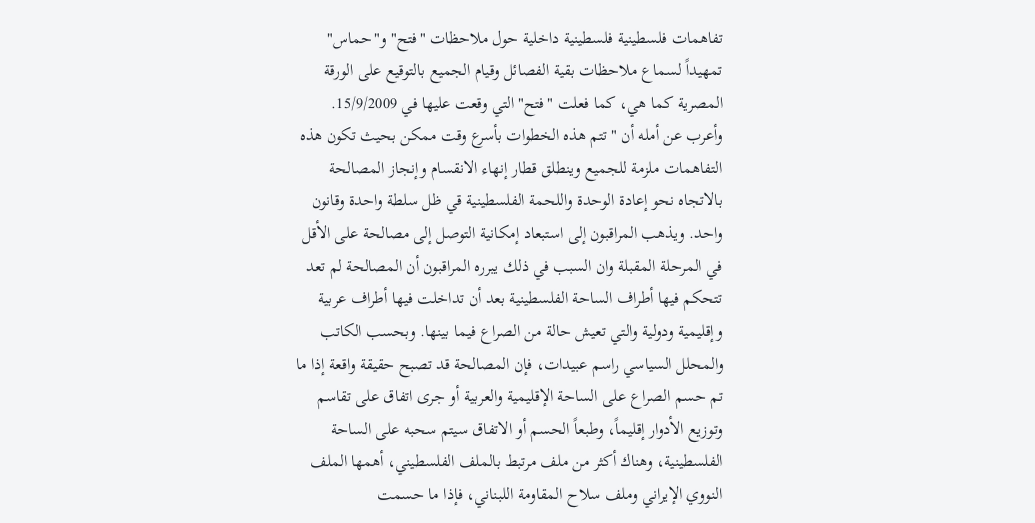تفاهمات فلسطينية فلسطينية داخلية حول ملاحظات "فتح" و"حماس" تمهيداً لسماع ملاحظات بقية الفصائل وقيام الجميع بالتوقيع على الورقة المصرية كما هي، كما فعلت "فتح" التي وقعت عليها في 15/9/2009. وأعرب عن أمله أن "تتم هذه الخطوات بأسرع وقت ممكن بحيث تكون هذه التفاهمات ملزمة للجميع وينطلق قطار إنهاء الانقسام وإنجاز المصالحة بالاتجاه نحو إعادة الوحدة واللحمة الفلسطينية قي ظل سلطة واحدة وقانون واحد. ويذهب المراقبون إلى استبعاد إمكانية التوصل إلى مصالحة على الأقل في المرحلة المقبلة وان السبب في ذلك يبرره المراقبون أن المصالحة لم تعد تتحكم فيها أطراف الساحة الفلسطينية بعد أن تداخلت فيها أطراف عربية وإقليمية ودولية والتي تعيش حالة من الصراع فيما بينها. وبحسب الكاتب والمحلل السياسي راسم عبيدات، فإن المصالحة قد تصبح حقيقة واقعة إذا ما تم حسم الصراع على الساحة الإقليمية والعربية أو جرى اتفاق على تقاسم وتوزيع الأدوار إقليماً، وطبعاً الحسم أو الاتفاق سيتم سحبه على الساحة الفلسطينية، وهناك أكثر من ملف مرتبط بالملف الفلسطيني، أهمها الملف النووي الإيراني وملف سلاح المقاومة اللبناني، فإذا ما حسمت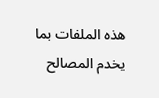هذه الملفات بما يخدم المصالح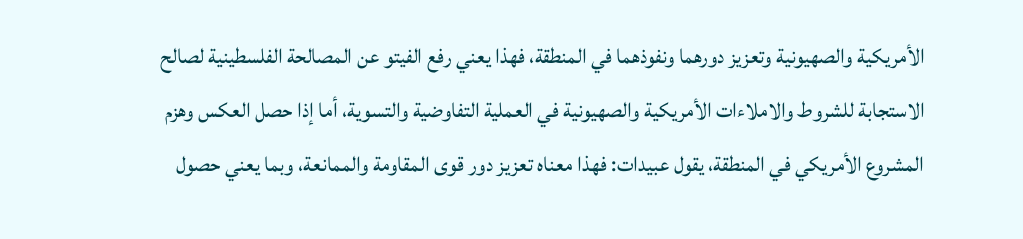الأمريكية والصهيونية وتعزيز دورهما ونفوذهما في المنطقة، فهذا يعني رفع الفيتو عن المصالحة الفلسطينية لصالح الاستجابة للشروط والاملاءات الأمريكية والصهيونية في العملية التفاوضية والتسوية، أما إذا حصل العكس وهزم المشروع الأمريكي في المنطقة، يقول عبيدات: فهذا معناه تعزيز دور قوى المقاومة والممانعة، وبما يعني حصول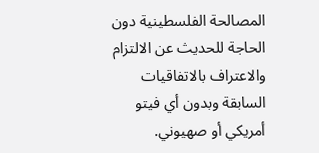المصالحة الفلسطينية دون الحاجة للحديث عن الالتزام والاعتراف بالاتفاقيات السابقة وبدون أي فيتو أمريكي أو صهيوني.